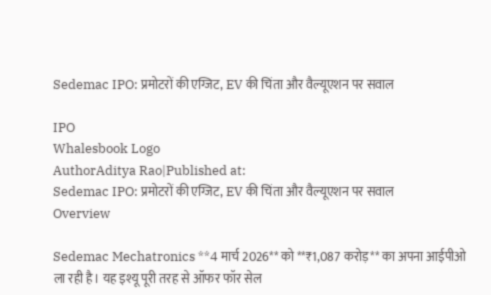Sedemac IPO: प्रमोटरों की एग्जिट, EV की चिंता और वैल्यूएशन पर सवाल

IPO
Whalesbook Logo
AuthorAditya Rao|Published at:
Sedemac IPO: प्रमोटरों की एग्जिट, EV की चिंता और वैल्यूएशन पर सवाल
Overview

Sedemac Mechatronics **4 मार्च 2026** को **₹1,087 करोड़** का अपना आईपीओ ला रही है। यह इश्यू पूरी तरह से ऑफर फॉर सेल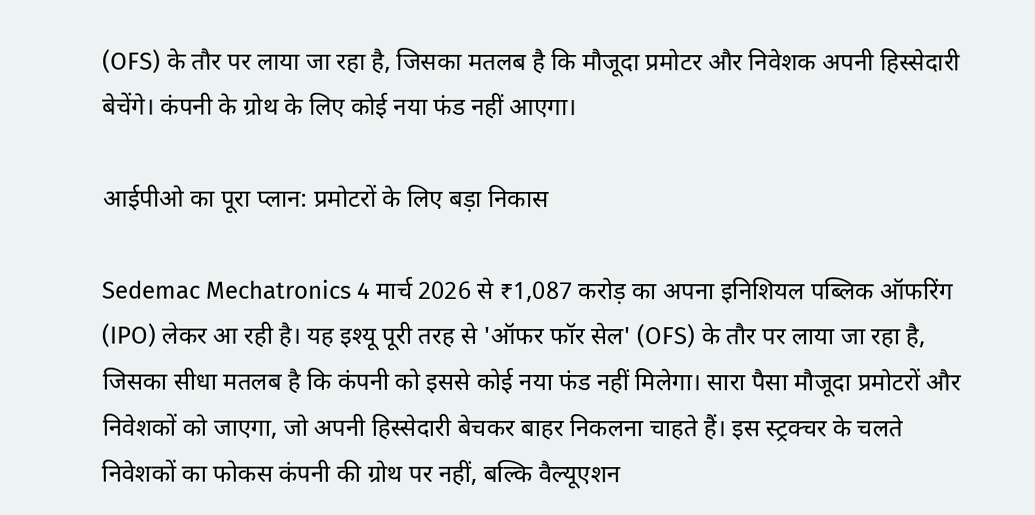(OFS) के तौर पर लाया जा रहा है, जिसका मतलब है कि मौजूदा प्रमोटर और निवेशक अपनी हिस्सेदारी बेचेंगे। कंपनी के ग्रोथ के लिए कोई नया फंड नहीं आएगा।

आईपीओ का पूरा प्लान: प्रमोटरों के लिए बड़ा निकास

Sedemac Mechatronics 4 मार्च 2026 से ₹1,087 करोड़ का अपना इनिशियल पब्लिक ऑफरिंग (IPO) लेकर आ रही है। यह इश्यू पूरी तरह से 'ऑफर फॉर सेल' (OFS) के तौर पर लाया जा रहा है, जिसका सीधा मतलब है कि कंपनी को इससे कोई नया फंड नहीं मिलेगा। सारा पैसा मौजूदा प्रमोटरों और निवेशकों को जाएगा, जो अपनी हिस्सेदारी बेचकर बाहर निकलना चाहते हैं। इस स्ट्रक्चर के चलते निवेशकों का फोकस कंपनी की ग्रोथ पर नहीं, बल्कि वैल्यूएशन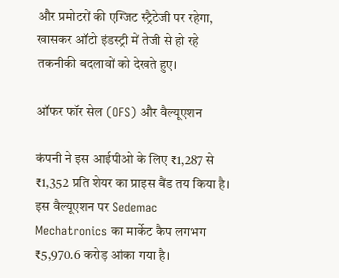और प्रमोटरों की एग्जिट स्ट्रैटेजी पर रहेगा, खासकर ऑटो इंडस्ट्री में तेजी से हो रहे तकनीकी बदलावों को देखते हुए।

ऑफर फॉर सेल (OFS) और वैल्यूएशन

कंपनी ने इस आईपीओ के लिए ₹1,287 से ₹1,352 प्रति शेयर का प्राइस बैंड तय किया है। इस वैल्यूएशन पर Sedemac Mechatronics का मार्केट कैप लगभग ₹5,970.6 करोड़ आंका गया है।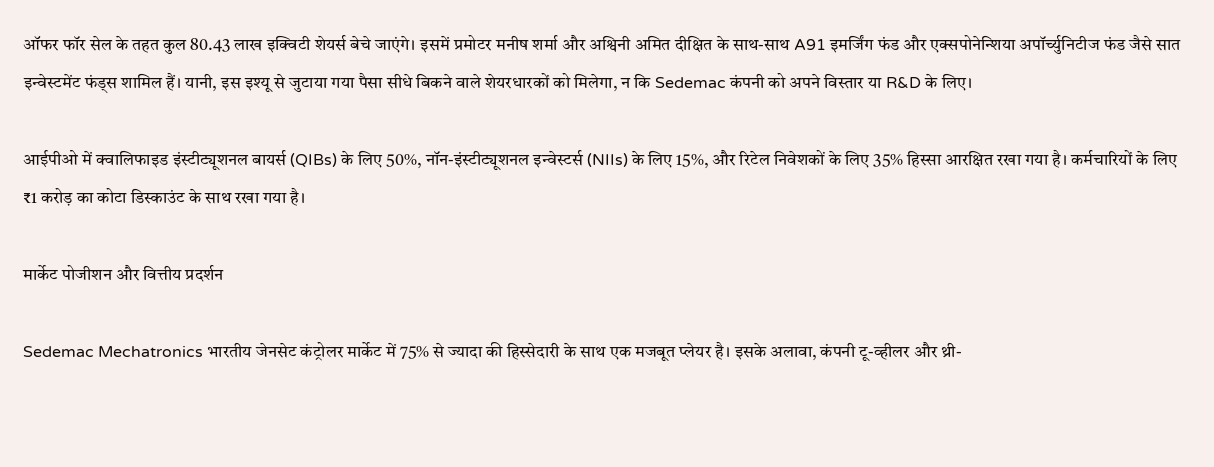ऑफर फॉर सेल के तहत कुल 80.43 लाख इक्विटी शेयर्स बेचे जाएंगे। इसमें प्रमोटर मनीष शर्मा और अश्विनी अमित दीक्षित के साथ-साथ A91 इमर्जिंग फंड और एक्सपोनेन्शिया अपॉर्च्युनिटीज फंड जैसे सात इन्वेस्टमेंट फंड्स शामिल हैं। यानी, इस इश्यू से जुटाया गया पैसा सीधे बिकने वाले शेयरधारकों को मिलेगा, न कि Sedemac कंपनी को अपने विस्तार या R&D के लिए।

आईपीओ में क्वालिफाइड इंस्टीट्यूशनल बायर्स (QIBs) के लिए 50%, नॉन-इंस्टीट्यूशनल इन्वेस्टर्स (NIIs) के लिए 15%, और रिटेल निवेशकों के लिए 35% हिस्सा आरक्षित रखा गया है। कर्मचारियों के लिए ₹1 करोड़ का कोटा डिस्काउंट के साथ रखा गया है।

मार्केट पोजीशन और वित्तीय प्रदर्शन

Sedemac Mechatronics भारतीय जेनसेट कंट्रोलर मार्केट में 75% से ज्यादा की हिस्सेदारी के साथ एक मजबूत प्लेयर है। इसके अलावा, कंपनी टू-व्हीलर और थ्री-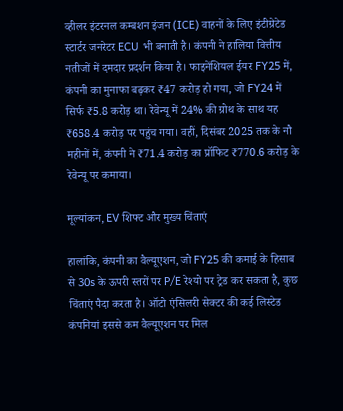व्हीलर इंटरनल कम्बशन इंजन (ICE) वाहनों के लिए इंटीग्रेटेड स्टार्टर जनरेटर ECU भी बनाती है। कंपनी ने हालिया वित्तीय नतीजों में दमदार प्रदर्शन किया है। फाइनेंशियल ईयर FY25 में, कंपनी का मुनाफा बढ़कर ₹47 करोड़ हो गया, जो FY24 में सिर्फ ₹5.8 करोड़ था। रेवेन्यू में 24% की ग्रोथ के साथ यह ₹658.4 करोड़ पर पहुंच गया। वहीं, दिसंबर 2025 तक के नौ महीनों में, कंपनी ने ₹71.4 करोड़ का प्रॉफिट ₹770.6 करोड़ के रेवेन्यू पर कमाया।

मूल्यांकन, EV शिफ्ट और मुख्य चिंताएं

हालांकि, कंपनी का वैल्यूएशन, जो FY25 की कमाई के हिसाब से 30s के ऊपरी स्तरों पर P/E रेश्यो पर ट्रेड कर सकता है, कुछ चिंताएं पैदा करता है। ऑटो एंसिलरी सेक्टर की कई लिस्टेड कंपनियां इससे कम वैल्यूएशन पर मिल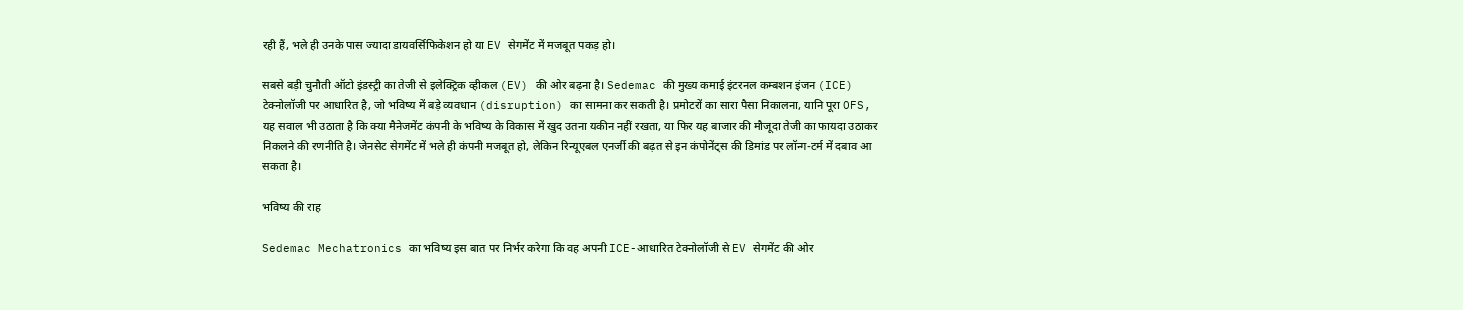रही हैं, भले ही उनके पास ज्यादा डायवर्सिफिकेशन हो या EV सेगमेंट में मजबूत पकड़ हो।

सबसे बड़ी चुनौती ऑटो इंडस्ट्री का तेजी से इलेक्ट्रिक व्हीकल (EV) की ओर बढ़ना है। Sedemac की मुख्य कमाई इंटरनल कम्बशन इंजन (ICE) टेक्नोलॉजी पर आधारित है, जो भविष्य में बड़े व्यवधान (disruption) का सामना कर सकती है। प्रमोटरों का सारा पैसा निकालना, यानि पूरा OFS, यह सवाल भी उठाता है कि क्या मैनेजमेंट कंपनी के भविष्य के विकास में खुद उतना यकीन नहीं रखता, या फिर यह बाजार की मौजूदा तेजी का फायदा उठाकर निकलने की रणनीति है। जेनसेट सेगमेंट में भले ही कंपनी मजबूत हो, लेकिन रिन्यूएबल एनर्जी की बढ़त से इन कंपोनेंट्स की डिमांड पर लॉन्ग-टर्म में दबाव आ सकता है।

भविष्य की राह

Sedemac Mechatronics का भविष्य इस बात पर निर्भर करेगा कि वह अपनी ICE-आधारित टेक्नोलॉजी से EV सेगमेंट की ओर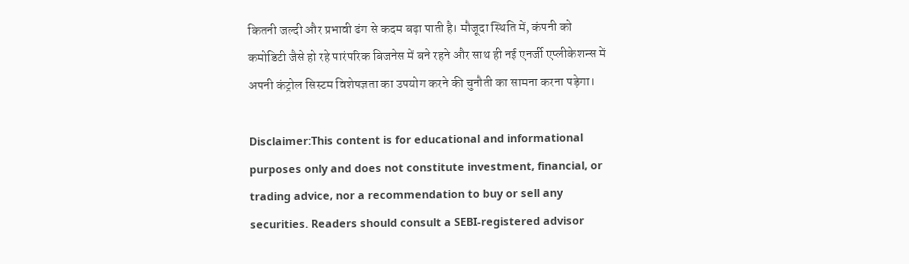कितनी जल्दी और प्रभावी ढंग से कदम बढ़ा पाती है। मौजूदा स्थिति में, कंपनी को कमोडिटी जैसे हो रहे पारंपरिक बिजनेस में बने रहने और साथ ही नई एनर्जी एप्लीकेशन्स में अपनी कंट्रोल सिस्टम विशेषज्ञता का उपयोग करने की चुनौती का सामना करना पड़ेगा।

Disclaimer:This content is for educational and informational purposes only and does not constitute investment, financial, or trading advice, nor a recommendation to buy or sell any securities. Readers should consult a SEBI-registered advisor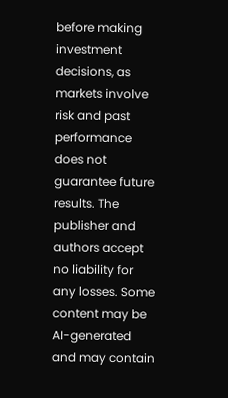before making investment decisions, as markets involve risk and past performance does not guarantee future results. The publisher and authors accept no liability for any losses. Some content may be AI-generated and may contain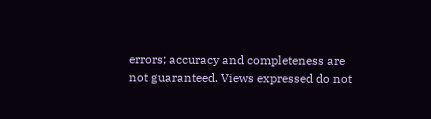errors; accuracy and completeness are not guaranteed. Views expressed do not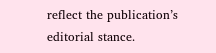reflect the publication’s editorial stance.